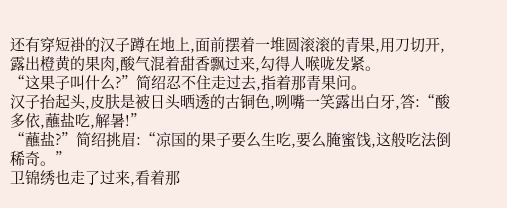还有穿短褂的汉子蹲在地上,面前摆着一堆圆滚滚的青果,用刀切开,露出橙黄的果肉,酸气混着甜香飘过来,勾得人喉咙发紧。
“这果子叫什么?”简绍忍不住走过去,指着那青果问。
汉子抬起头,皮肤是被日头晒透的古铜色,咧嘴一笑露出白牙,答:“酸多依,蘸盐吃,解暑!”
“蘸盐?”简绍挑眉:“凉国的果子要么生吃,要么腌蜜饯,这般吃法倒稀奇。”
卫锦绣也走了过来,看着那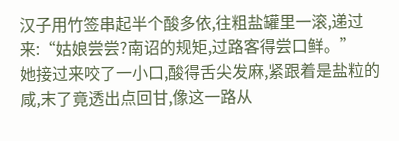汉子用竹签串起半个酸多依,往粗盐罐里一滚,递过来:“姑娘尝尝?南诏的规矩,过路客得尝口鲜。”
她接过来咬了一小口,酸得舌尖发麻,紧跟着是盐粒的咸,末了竟透出点回甘,像这一路从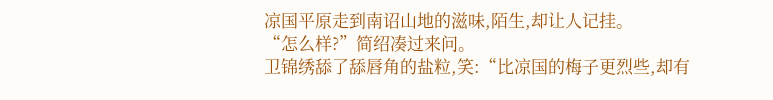凉国平原走到南诏山地的滋味,陌生,却让人记挂。
“怎么样?”简绍凑过来问。
卫锦绣舔了舔唇角的盐粒,笑:“比凉国的梅子更烈些,却有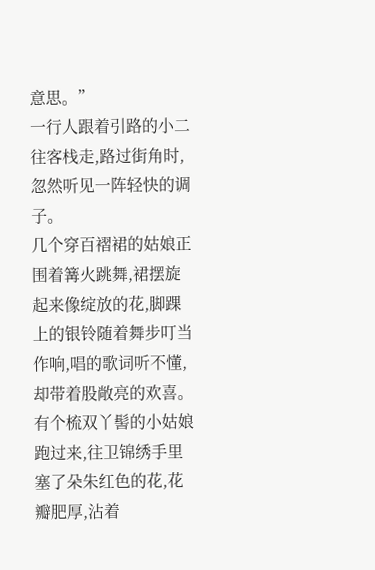意思。”
一行人跟着引路的小二往客栈走,路过街角时,忽然听见一阵轻快的调子。
几个穿百褶裙的姑娘正围着篝火跳舞,裙摆旋起来像绽放的花,脚踝上的银铃随着舞步叮当作响,唱的歌词听不懂,却带着股敞亮的欢喜。
有个梳双丫髻的小姑娘跑过来,往卫锦绣手里塞了朵朱红色的花,花瓣肥厚,沾着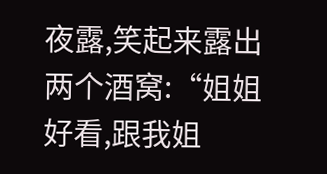夜露,笑起来露出两个酒窝:“姐姐好看,跟我姐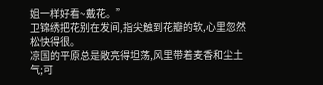姐一样好看~戴花。”
卫锦绣把花别在发间,指尖触到花瓣的软,心里忽然松快得很。
凉国的平原总是敞亮得坦荡,风里带着麦香和尘土气;可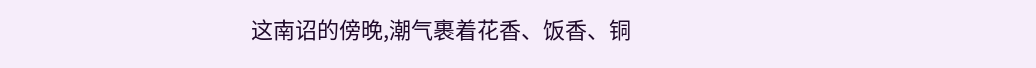这南诏的傍晚,潮气裹着花香、饭香、铜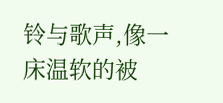铃与歌声,像一床温软的被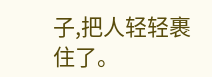子,把人轻轻裹住了。